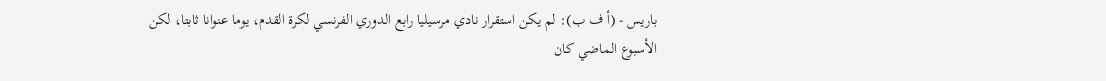باريس - (أ ف ب): لم يكن استقرار نادي مرسيليا رابع الدوري الفرنسي لكرة القدم، يوما عنوانا ثابتا، لكن الأسبوع الماضي كان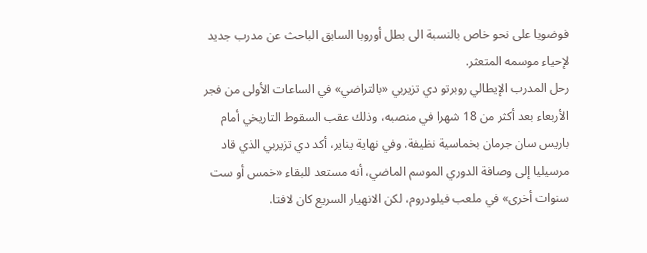فوضويا على نحو خاص بالنسبة الى بطل أوروبا السابق الباحث عن مدرب جديد لإحياء موسمه المتعثر.
رحل المدرب الإيطالي روبرتو دي تزيربي «بالتراضي» في الساعات الأولى من فجر الأربعاء بعد أكثر من 18 شهرا في منصبه، وذلك عقب السقوط التاريخي أمام باريس سان جرمان بخماسية نظيفة. وفي نهاية يناير، أكد دي تزيربي الذي قاد مرسيليا إلى وصافة الدوري الموسم الماضي، أنه مستعد للبقاء «خمس أو ست سنوات أخرى» في ملعب فيلودروم، لكن الانهيار السريع كان لافتا.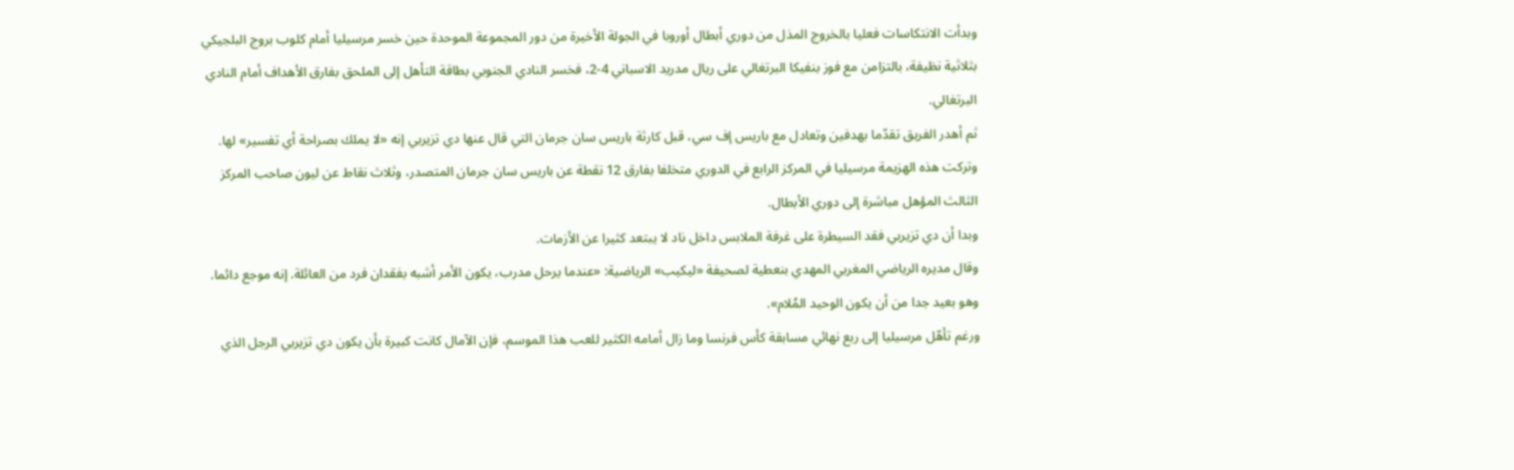وبدأت الانتكاسات فعليا بالخروج المذل من دوري أبطال أوروبا في الجولة الأخيرة من دور المجموعة الموحدة حين خسر مرسيليا أمام كلوب بروج البلجيكي بثلاثية نظيفة، بالتزامن مع فوز بنفيكا البرتغالي على ريال مدريد الاسباني 4-2، فخسر النادي الجنوبي بطاقة التأهل إلى الملحق بفارق الأهداف أمام النادي البرتغالي.
ثم أهدر الفريق تقدّما بهدفين وتعادل مع باريس إف سي، قبل كارثة باريس سان جرمان التي قال عنها دي تزيربي إنه «لا يملك بصراحة أي تفسير» لها.
وتركت هذه الهزيمة مرسيليا في المركز الرابع في الدوري متخلفا بفارق 12 نقطة عن باريس سان جرمان المتصدر، وثلاث نقاط عن ليون صاحب المركز الثالث المؤهل مباشرة إلى دوري الأبطال.
وبدا أن دي تزيربي فقد السيطرة على غرفة الملابس داخل ناد لا يبتعد كثيرا عن الأزمات.
وقال مديره الرياضي المغربي المهدي بنعطية لصحيفة «ليكيب» الرياضية: «عندما يرحل مدرب، يكون الأمر أشبه بفقدان فرد من العائلة. إنه موجع دائما. وهو بعيد جدا من أن يكون الوحيد المُلام».
ورغم تأهّل مرسيليا إلى ربع نهائي مسابقة كأس فرنسا وما زال أمامه الكثير للعب هذا الموسم، فإن الآمال كانت كبيرة بأن يكون دي تزيربي الرجل الذي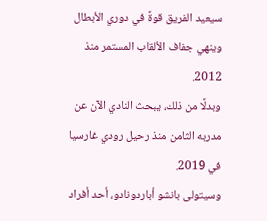سيعيد الفريق قوةً في دوري الأبطال وينهي جفاف الألقاب المستمر منذ 2012.
وبدلًا من ذلك، يبحث النادي الآن عن مدربه الثامن منذ رحيل رودي غارسيا في 2019.
وسيتولى بانشو أباردونادو، أحد أفراد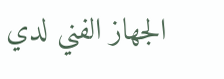الجهاز الفني لدي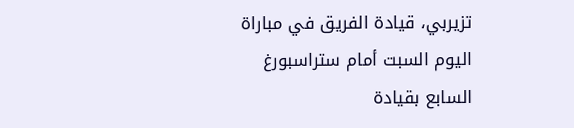تزيربي، قيادة الفريق في مباراة اليوم السبت أمام ستراسبورغ السابع بقيادة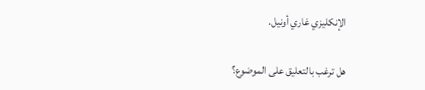الإنكليزي غاري أونيل.

هل ترغب بالتعليق على الموضوع؟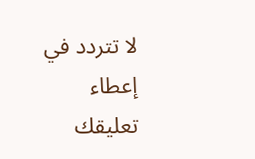لا تتردد في إعطاء تعليقك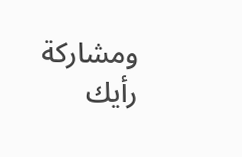ومشاركة رأيك